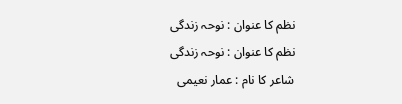نظم کا عنوان : نوحہ زندگی
نظم کا عنوان : نوحہ زندگی
شاعر کا نام : عمار نعیمی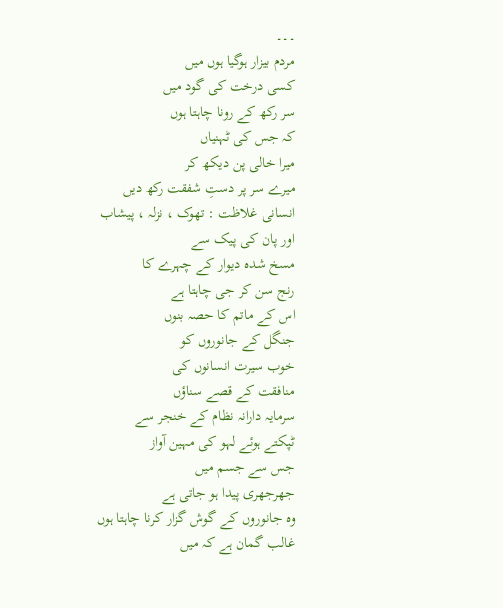۔۔۔
مردم بیزار ہوگیا ہوں میں
کسی درخت کی گود میں
سر رکھ کے رونا چاہتا ہوں
کہ جس کی ٹہنیاں
میرا خالی پن دیکھ کر
میرے سر پر دستِ شفقت رکھ دیں
انسانی غلاظت : تھوک ، نزلہ ، پیشاب
اور پان کی پیک سے
مسخ شدہ دیوار کے چہرے کا
رنج سن کر جی چاہتا ہے
اس کے ماتم کا حصہ بنوں
جنگل کے جانوروں کو
خوب سیرت انسانوں کی
منافقت کے قصے سناؤں
سرمایہ دارانہ نظام کے خنجر سے
ٹپکتے ہوئے لہو کی مہین آواز
جس سے جسم میں
جھرجھری پیدا ہو جاتی ہے
وہ جانوروں کے گوش گزار کرنا چاہتا ہوں
غالب گمان ہے کہ میں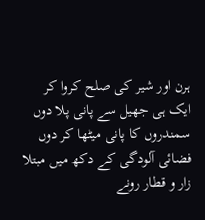ہرن اور شیر کی صلح کروا کر
ایک ہی جھیل سے پانی پلا دوں
سمندروں کا پانی میٹھا کر دوں
فضائی آلودگی کے دکھ میں مبتلا
زار و قطار رونے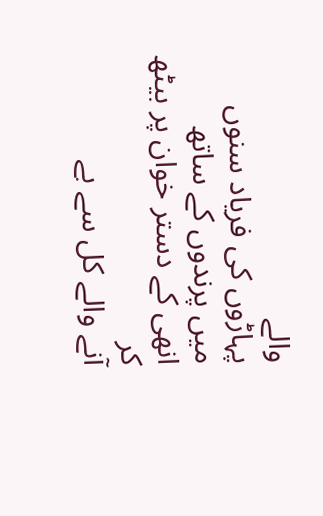والے
پہاڑوں کی فریاد سنوں
میں پرندوں کے ساتھ
انھی کے دستر خوان پر بیٹھ کر
آنے والے کل سے بے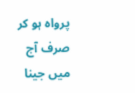پرواہ ہو کر
صرف آج میں جینا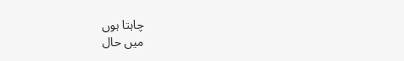چاہتا ہوں
میں حال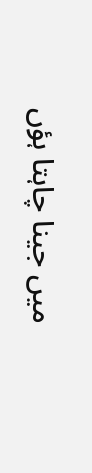میں جینا چاہتا ہؤں